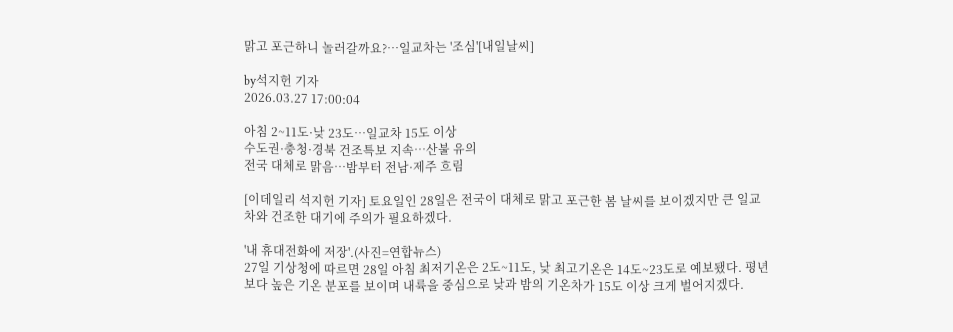맑고 포근하니 놀러갈까요?…일교차는 '조심'[내일날씨]

by석지헌 기자
2026.03.27 17:00:04

아침 2~11도·낮 23도…일교차 15도 이상
수도권·충청·경북 건조특보 지속…산불 유의
전국 대체로 맑음…밤부터 전남·제주 흐림

[이데일리 석지헌 기자] 토요일인 28일은 전국이 대체로 맑고 포근한 봄 날씨를 보이겠지만 큰 일교차와 건조한 대기에 주의가 필요하겠다.

'내 휴대전화에 저장'.(사진=연합뉴스)
27일 기상청에 따르면 28일 아침 최저기온은 2도~11도, 낮 최고기온은 14도~23도로 예보됐다. 평년보다 높은 기온 분포를 보이며 내륙을 중심으로 낮과 밤의 기온차가 15도 이상 크게 벌어지겠다.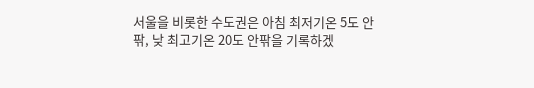서울을 비롯한 수도권은 아침 최저기온 5도 안팎, 낮 최고기온 20도 안팎을 기록하겠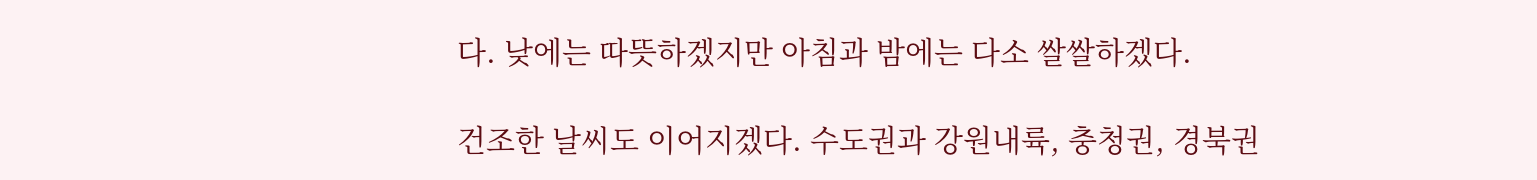다. 낮에는 따뜻하겠지만 아침과 밤에는 다소 쌀쌀하겠다.

건조한 날씨도 이어지겠다. 수도권과 강원내륙, 충청권, 경북권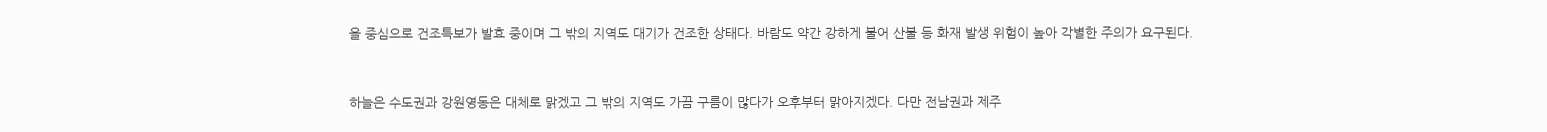을 중심으로 건조특보가 발효 중이며 그 밖의 지역도 대기가 건조한 상태다. 바람도 약간 강하게 불어 산불 등 화재 발생 위험이 높아 각별한 주의가 요구된다.



하늘은 수도권과 강원영동은 대체로 맑겠고 그 밖의 지역도 가끔 구름이 많다가 오후부터 맑아지겠다. 다만 전남권과 제주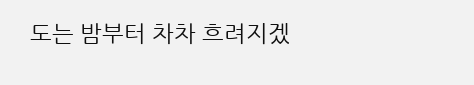도는 밤부터 차차 흐려지겠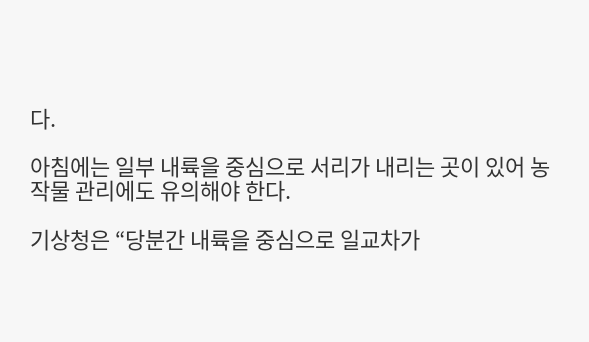다.

아침에는 일부 내륙을 중심으로 서리가 내리는 곳이 있어 농작물 관리에도 유의해야 한다.

기상청은 “당분간 내륙을 중심으로 일교차가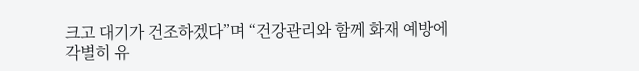크고 대기가 건조하겠다”며 “건강관리와 함께 화재 예방에 각별히 유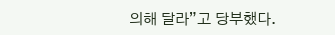의해 달라”고 당부했다.